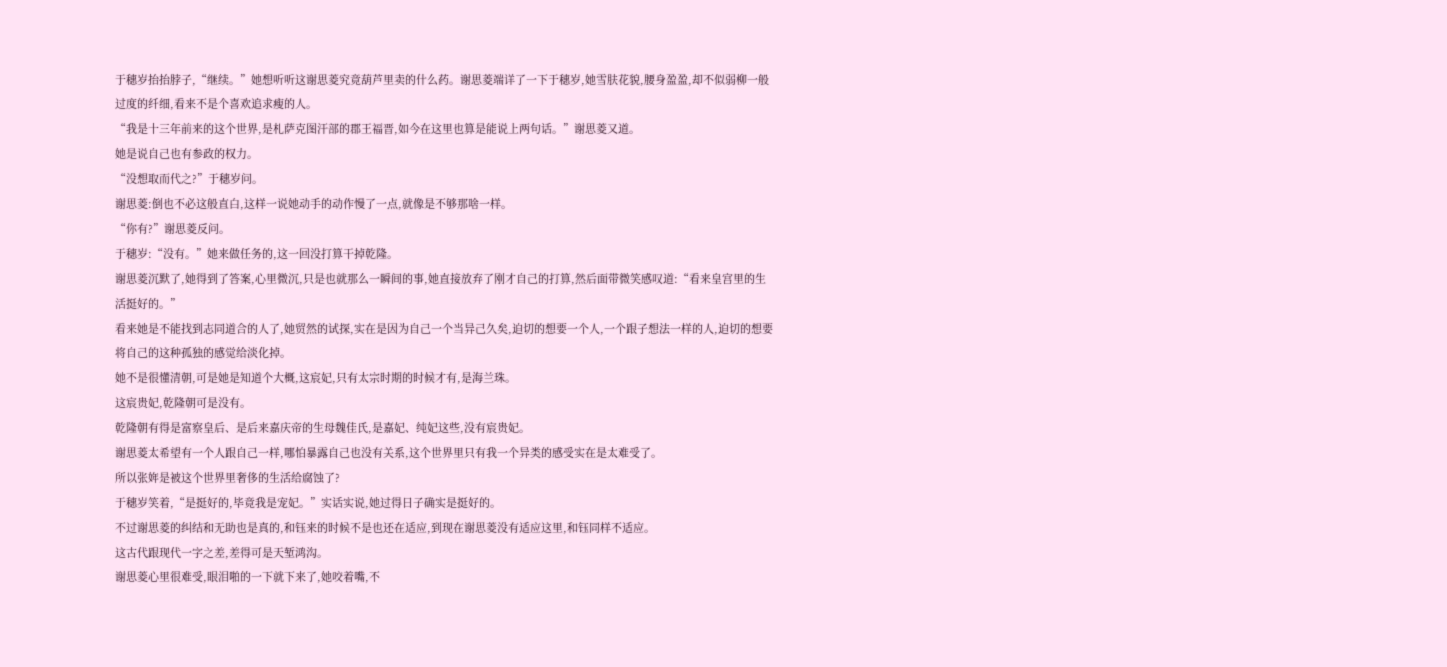于穗岁抬抬脖子,“继续。”她想听听这谢思菱究竟葫芦里卖的什么药。谢思菱端详了一下于穗岁,她雪肤花貌,腰身盈盈,却不似弱柳一般过度的纤细,看来不是个喜欢追求瘦的人。
“我是十三年前来的这个世界,是札萨克图汗部的郡王福晋,如今在这里也算是能说上两句话。”谢思菱又道。
她是说自己也有参政的权力。
“没想取而代之?”于穗岁问。
谢思菱:倒也不必这般直白,这样一说她动手的动作慢了一点,就像是不够那啥一样。
“你有?”谢思菱反问。
于穗岁:“没有。”她来做任务的,这一回没打算干掉乾隆。
谢思菱沉默了,她得到了答案,心里微沉,只是也就那么一瞬间的事,她直接放弃了刚才自己的打算,然后面带微笑感叹道:“看来皇宫里的生活挺好的。”
看来她是不能找到志同道合的人了,她贸然的试探,实在是因为自己一个当异己久矣,迫切的想要一个人,一个跟子想法一样的人,迫切的想要将自己的这种孤独的感觉给淡化掉。
她不是很懂清朝,可是她是知道个大概,这宸妃,只有太宗时期的时候才有,是海兰珠。
这宸贵妃,乾隆朝可是没有。
乾隆朝有得是富察皇后、是后来嘉庆帝的生母魏佳氏,是嘉妃、纯妃这些,没有宸贵妃。
谢思菱太希望有一个人跟自己一样,哪怕暴露自己也没有关系,这个世界里只有我一个异类的感受实在是太难受了。
所以张姩是被这个世界里奢侈的生活给腐蚀了?
于穗岁笑着,“是挺好的,毕竟我是宠妃。”实话实说,她过得日子确实是挺好的。
不过谢思菱的纠结和无助也是真的,和钰来的时候不是也还在适应,到现在谢思菱没有适应这里,和钰同样不适应。
这古代跟现代一字之差,差得可是天堑鸿沟。
谢思菱心里很难受,眼泪啪的一下就下来了,她咬着嘴,不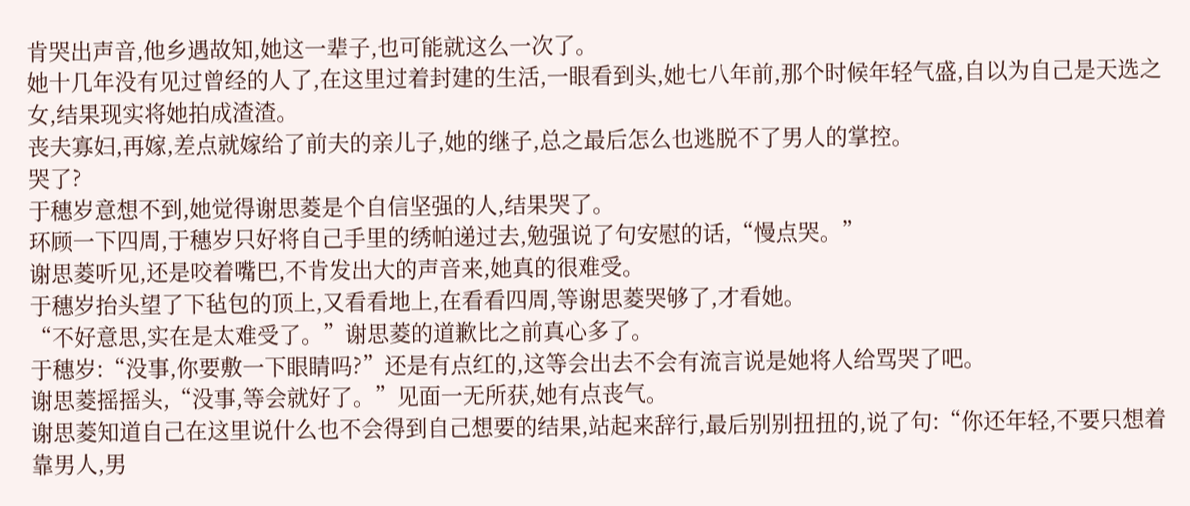肯哭出声音,他乡遇故知,她这一辈子,也可能就这么一次了。
她十几年没有见过曾经的人了,在这里过着封建的生活,一眼看到头,她七八年前,那个时候年轻气盛,自以为自己是天选之女,结果现实将她拍成渣渣。
丧夫寡妇,再嫁,差点就嫁给了前夫的亲儿子,她的继子,总之最后怎么也逃脱不了男人的掌控。
哭了?
于穗岁意想不到,她觉得谢思菱是个自信坚强的人,结果哭了。
环顾一下四周,于穗岁只好将自己手里的绣帕递过去,勉强说了句安慰的话,“慢点哭。”
谢思菱听见,还是咬着嘴巴,不肯发出大的声音来,她真的很难受。
于穗岁抬头望了下毡包的顶上,又看看地上,在看看四周,等谢思菱哭够了,才看她。
“不好意思,实在是太难受了。”谢思菱的道歉比之前真心多了。
于穗岁:“没事,你要敷一下眼睛吗?”还是有点红的,这等会出去不会有流言说是她将人给骂哭了吧。
谢思菱摇摇头,“没事,等会就好了。”见面一无所获,她有点丧气。
谢思菱知道自己在这里说什么也不会得到自己想要的结果,站起来辞行,最后别别扭扭的,说了句:“你还年轻,不要只想着靠男人,男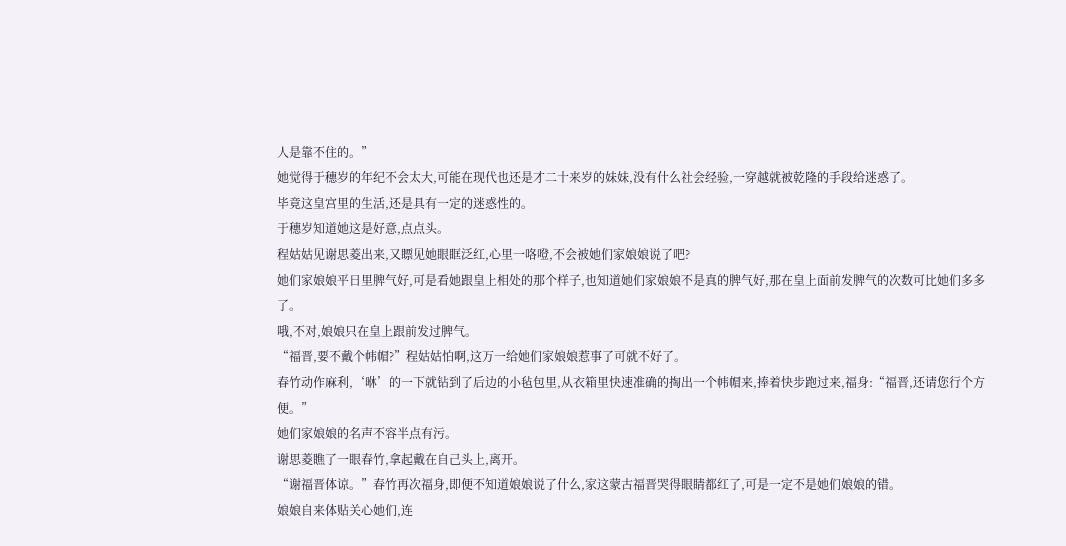人是靠不住的。”
她觉得于穗岁的年纪不会太大,可能在现代也还是才二十来岁的妹妹,没有什么社会经验,一穿越就被乾隆的手段给迷惑了。
毕竟这皇宫里的生活,还是具有一定的迷惑性的。
于穗岁知道她这是好意,点点头。
程姑姑见谢思菱出来,又瞟见她眼眶泛红,心里一咯噔,不会被她们家娘娘说了吧?
她们家娘娘平日里脾气好,可是看她跟皇上相处的那个样子,也知道她们家娘娘不是真的脾气好,那在皇上面前发脾气的次数可比她们多多了。
哦,不对,娘娘只在皇上跟前发过脾气。
“福晋,要不戴个帏帽?”程姑姑怕啊,这万一给她们家娘娘惹事了可就不好了。
春竹动作麻利,‘咻’的一下就钻到了后边的小毡包里,从衣箱里快速准确的掏出一个帏帽来,捧着快步跑过来,福身:“福晋,还请您行个方便。”
她们家娘娘的名声不容半点有污。
谢思菱瞧了一眼春竹,拿起戴在自己头上,离开。
“谢福晋体谅。”春竹再次福身,即便不知道娘娘说了什么,家这蒙古福晋哭得眼睛都红了,可是一定不是她们娘娘的错。
娘娘自来体贴关心她们,连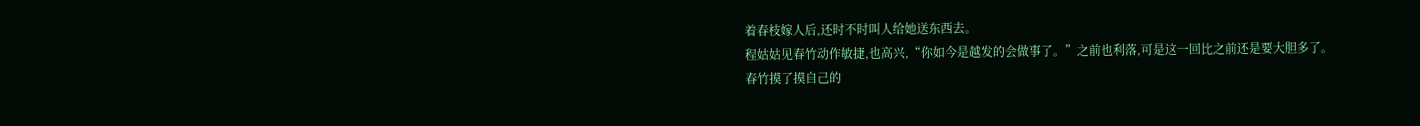着春枝嫁人后,还时不时叫人给她送东西去。
程姑姑见春竹动作敏捷,也高兴,“你如今是越发的会做事了。”之前也利落,可是这一回比之前还是要大胆多了。
春竹摸了摸自己的